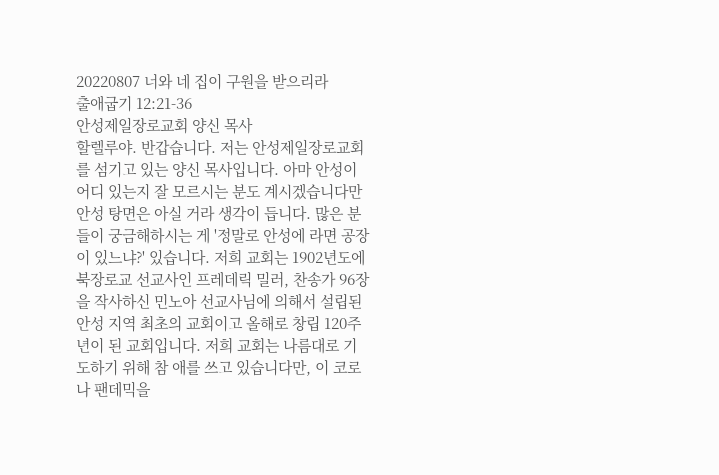20220807 너와 네 집이 구원을 받으리라
출애굽기 12:21-36
안성제일장로교회 양신 목사
할렐루야. 반갑습니다. 저는 안성제일장로교회를 섬기고 있는 양신 목사입니다. 아마 안성이 어디 있는지 잘 모르시는 분도 계시겠습니다만 안성 탕면은 아실 거라 생각이 듭니다. 많은 분들이 궁금해하시는 게 '정말로 안성에 라면 공장이 있느냐?' 있습니다. 저희 교회는 1902년도에 북장로교 선교사인 프레데릭 밀러, 찬송가 96장을 작사하신 민노아 선교사님에 의해서 설립된 안성 지역 최초의 교회이고 올해로 창립 120주년이 된 교회입니다. 저희 교회는 나름대로 기도하기 위해 참 애를 쓰고 있습니다만, 이 코로나 팬데믹을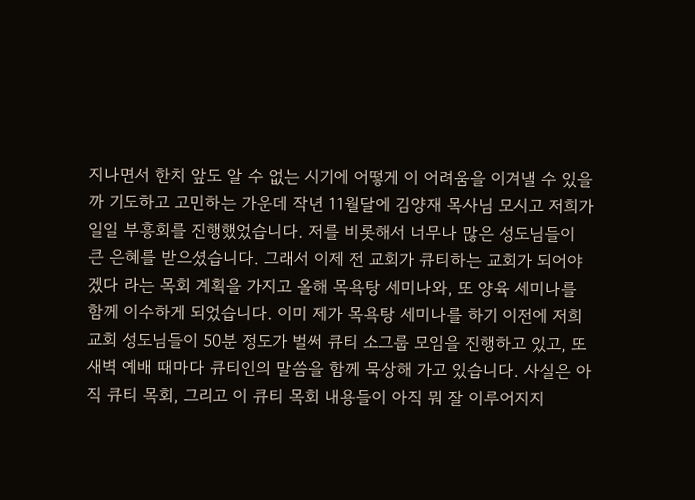지나면서 한치 앞도 알 수 없는 시기에 어떻게 이 어려움을 이겨낼 수 있을까 기도하고 고민하는 가운데 작년 11월달에 김양재 목사님 모시고 저희가 일일 부흥회를 진행했었습니다. 저를 비롯해서 너무나 많은 성도님들이 큰 은혜를 받으셨습니다. 그래서 이제 전 교회가 큐티하는 교회가 되어야겠다 라는 목회 계획을 가지고 올해 목욕탕 세미나와, 또 양육 세미나를 함께 이수하게 되었습니다. 이미 제가 목욕탕 세미나를 하기 이전에 저희 교회 성도님들이 50분 정도가 벌써 큐티 소그룹 모임을 진행하고 있고, 또 새벽 예배 때마다 큐티인의 말씀을 함께 묵상해 가고 있습니다. 사실은 아직 큐티 목회, 그리고 이 큐티 목회 내용들이 아직 뭐 잘 이루어지지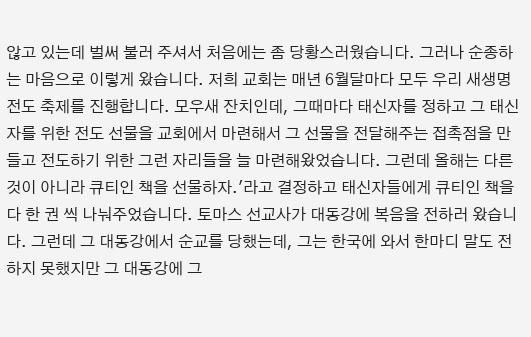않고 있는데 벌써 불러 주셔서 처음에는 좀 당황스러웠습니다. 그러나 순종하는 마음으로 이렇게 왔습니다. 저희 교회는 매년 6월달마다 모두 우리 새생명 전도 축제를 진행합니다. 모우새 잔치인데, 그때마다 태신자를 정하고 그 태신자를 위한 전도 선물을 교회에서 마련해서 그 선물을 전달해주는 접촉점을 만들고 전도하기 위한 그런 자리들을 늘 마련해왔었습니다. 그런데 올해는 다른 것이 아니라 큐티인 책을 선물하자.'라고 결정하고 태신자들에게 큐티인 책을 다 한 권 씩 나눠주었습니다. 토마스 선교사가 대동강에 복음을 전하러 왔습니다. 그런데 그 대동강에서 순교를 당했는데, 그는 한국에 와서 한마디 말도 전하지 못했지만 그 대동강에 그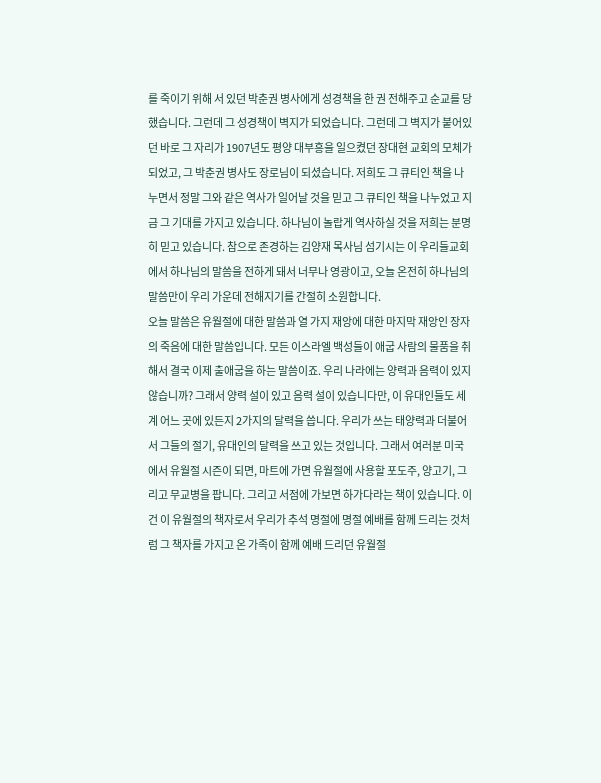를 죽이기 위해 서 있던 박춘권 병사에게 성경책을 한 권 전해주고 순교를 당했습니다. 그런데 그 성경책이 벽지가 되었습니다. 그런데 그 벽지가 붙어있던 바로 그 자리가 1907년도 평양 대부흥을 일으켰던 장대현 교회의 모체가 되었고, 그 박춘권 병사도 장로님이 되셨습니다. 저희도 그 큐티인 책을 나누면서 정말 그와 같은 역사가 일어날 것을 믿고 그 큐티인 책을 나누었고 지금 그 기대를 가지고 있습니다. 하나님이 놀랍게 역사하실 것을 저희는 분명히 믿고 있습니다. 참으로 존경하는 김양재 목사님 섬기시는 이 우리들교회에서 하나님의 말씀을 전하게 돼서 너무나 영광이고, 오늘 온전히 하나님의 말씀만이 우리 가운데 전해지기를 간절히 소원합니다.
오늘 말씀은 유월절에 대한 말씀과 열 가지 재앙에 대한 마지막 재앙인 장자의 죽음에 대한 말씀입니다. 모든 이스라엘 백성들이 애굽 사람의 물품을 취해서 결국 이제 출애굽을 하는 말씀이죠. 우리 나라에는 양력과 음력이 있지 않습니까? 그래서 양력 설이 있고 음력 설이 있습니다만, 이 유대인들도 세계 어느 곳에 있든지 2가지의 달력을 씁니다. 우리가 쓰는 태양력과 더불어서 그들의 절기, 유대인의 달력을 쓰고 있는 것입니다. 그래서 여러분 미국에서 유월절 시즌이 되면, 마트에 가면 유월절에 사용할 포도주, 양고기, 그리고 무교병을 팝니다. 그리고 서점에 가보면 하가다라는 책이 있습니다. 이건 이 유월절의 책자로서 우리가 추석 명절에 명절 예배를 함께 드리는 것처럼 그 책자를 가지고 온 가족이 함께 예배 드리던 유월절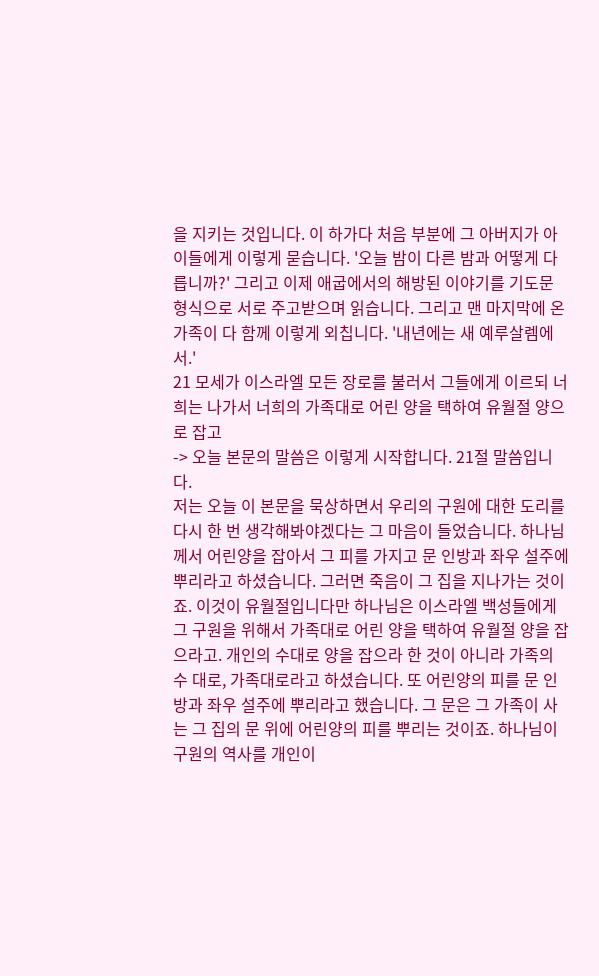을 지키는 것입니다. 이 하가다 처음 부분에 그 아버지가 아이들에게 이렇게 묻습니다. '오늘 밤이 다른 밤과 어떻게 다릅니까?' 그리고 이제 애굽에서의 해방된 이야기를 기도문 형식으로 서로 주고받으며 읽습니다. 그리고 맨 마지막에 온 가족이 다 함께 이렇게 외칩니다. '내년에는 새 예루살렘에서.'
21 모세가 이스라엘 모든 장로를 불러서 그들에게 이르되 너희는 나가서 너희의 가족대로 어린 양을 택하여 유월절 양으로 잡고
-> 오늘 본문의 말씀은 이렇게 시작합니다. 21절 말씀입니다.
저는 오늘 이 본문을 묵상하면서 우리의 구원에 대한 도리를 다시 한 번 생각해봐야겠다는 그 마음이 들었습니다. 하나님께서 어린양을 잡아서 그 피를 가지고 문 인방과 좌우 설주에 뿌리라고 하셨습니다. 그러면 죽음이 그 집을 지나가는 것이죠. 이것이 유월절입니다만 하나님은 이스라엘 백성들에게 그 구원을 위해서 가족대로 어린 양을 택하여 유월절 양을 잡으라고. 개인의 수대로 양을 잡으라 한 것이 아니라 가족의 수 대로, 가족대로라고 하셨습니다. 또 어린양의 피를 문 인방과 좌우 설주에 뿌리라고 했습니다. 그 문은 그 가족이 사는 그 집의 문 위에 어린양의 피를 뿌리는 것이죠. 하나님이 구원의 역사를 개인이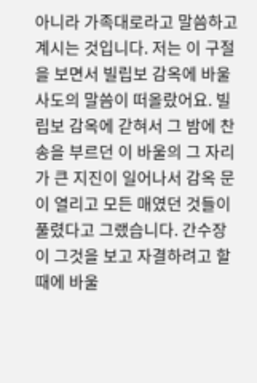아니라 가족대로라고 말씀하고 계시는 것입니다. 저는 이 구절을 보면서 빌립보 감옥에 바울 사도의 말씀이 떠올랐어요. 빌립보 감옥에 갇혀서 그 밤에 찬송을 부르던 이 바울의 그 자리가 큰 지진이 일어나서 감옥 문이 열리고 모든 매였던 것들이 풀렸다고 그랬습니다. 간수장이 그것을 보고 자결하려고 할 때에 바울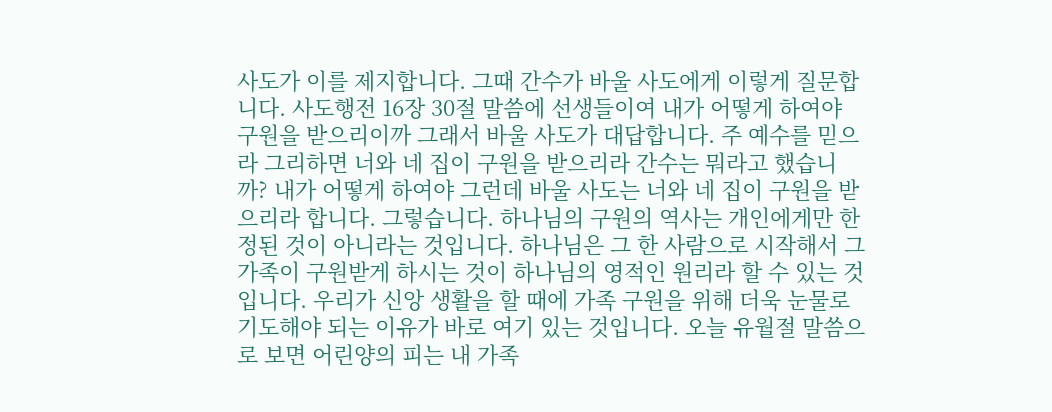사도가 이를 제지합니다. 그때 간수가 바울 사도에게 이렇게 질문합니다. 사도행전 16장 30절 말씀에 선생들이여 내가 어떻게 하여야 구원을 받으리이까 그래서 바울 사도가 대답합니다. 주 예수를 믿으라 그리하면 너와 네 집이 구원을 받으리라 간수는 뭐라고 했습니까? 내가 어떻게 하여야 그런데 바울 사도는 너와 네 집이 구원을 받으리라 합니다. 그렇습니다. 하나님의 구원의 역사는 개인에게만 한정된 것이 아니라는 것입니다. 하나님은 그 한 사람으로 시작해서 그 가족이 구원받게 하시는 것이 하나님의 영적인 원리라 할 수 있는 것입니다. 우리가 신앙 생활을 할 때에 가족 구원을 위해 더욱 눈물로 기도해야 되는 이유가 바로 여기 있는 것입니다. 오늘 유월절 말씀으로 보면 어린양의 피는 내 가족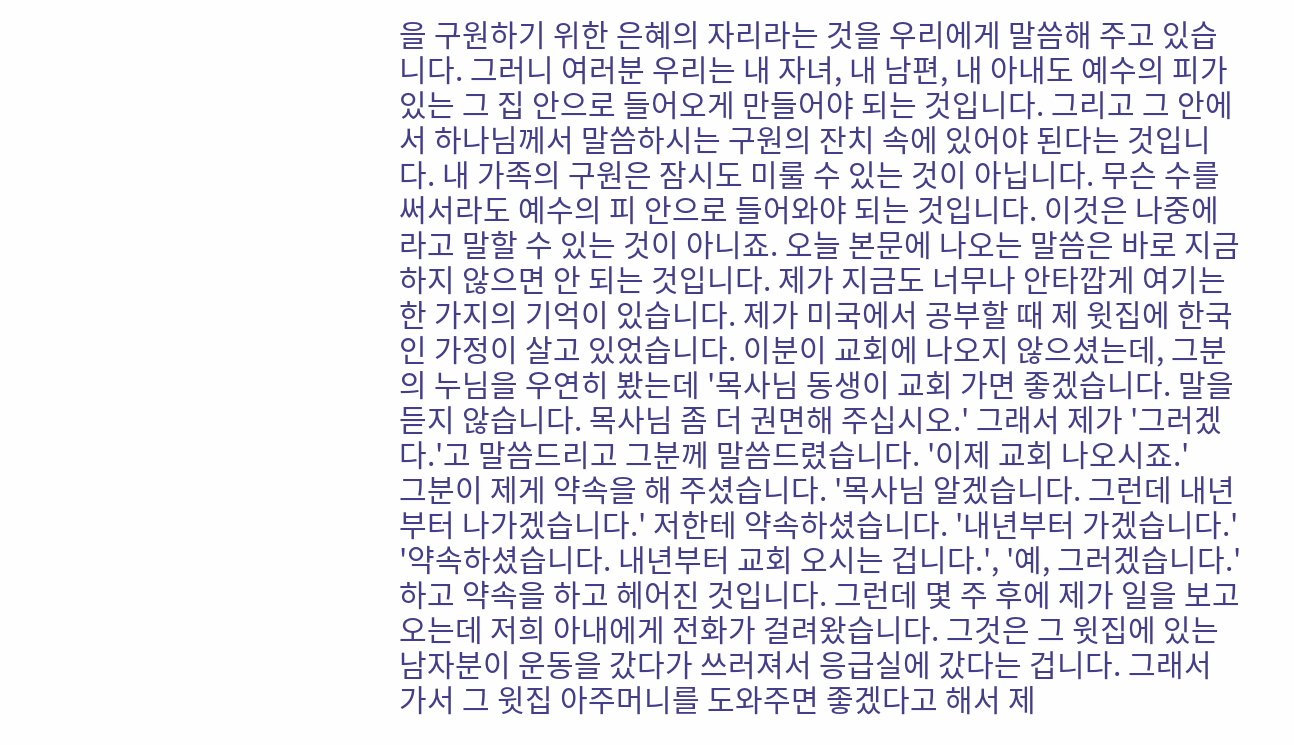을 구원하기 위한 은혜의 자리라는 것을 우리에게 말씀해 주고 있습니다. 그러니 여러분 우리는 내 자녀, 내 남편, 내 아내도 예수의 피가 있는 그 집 안으로 들어오게 만들어야 되는 것입니다. 그리고 그 안에서 하나님께서 말씀하시는 구원의 잔치 속에 있어야 된다는 것입니다. 내 가족의 구원은 잠시도 미룰 수 있는 것이 아닙니다. 무슨 수를 써서라도 예수의 피 안으로 들어와야 되는 것입니다. 이것은 나중에 라고 말할 수 있는 것이 아니죠. 오늘 본문에 나오는 말씀은 바로 지금 하지 않으면 안 되는 것입니다. 제가 지금도 너무나 안타깝게 여기는 한 가지의 기억이 있습니다. 제가 미국에서 공부할 때 제 윗집에 한국인 가정이 살고 있었습니다. 이분이 교회에 나오지 않으셨는데, 그분의 누님을 우연히 봤는데 '목사님 동생이 교회 가면 좋겠습니다. 말을 듣지 않습니다. 목사님 좀 더 권면해 주십시오.' 그래서 제가 '그러겠다.'고 말씀드리고 그분께 말씀드렸습니다. '이제 교회 나오시죠.'
그분이 제게 약속을 해 주셨습니다. '목사님 알겠습니다. 그런데 내년부터 나가겠습니다.' 저한테 약속하셨습니다. '내년부터 가겠습니다.' '약속하셨습니다. 내년부터 교회 오시는 겁니다.', '예, 그러겠습니다.'하고 약속을 하고 헤어진 것입니다. 그런데 몇 주 후에 제가 일을 보고 오는데 저희 아내에게 전화가 걸려왔습니다. 그것은 그 윗집에 있는 남자분이 운동을 갔다가 쓰러져서 응급실에 갔다는 겁니다. 그래서 가서 그 윗집 아주머니를 도와주면 좋겠다고 해서 제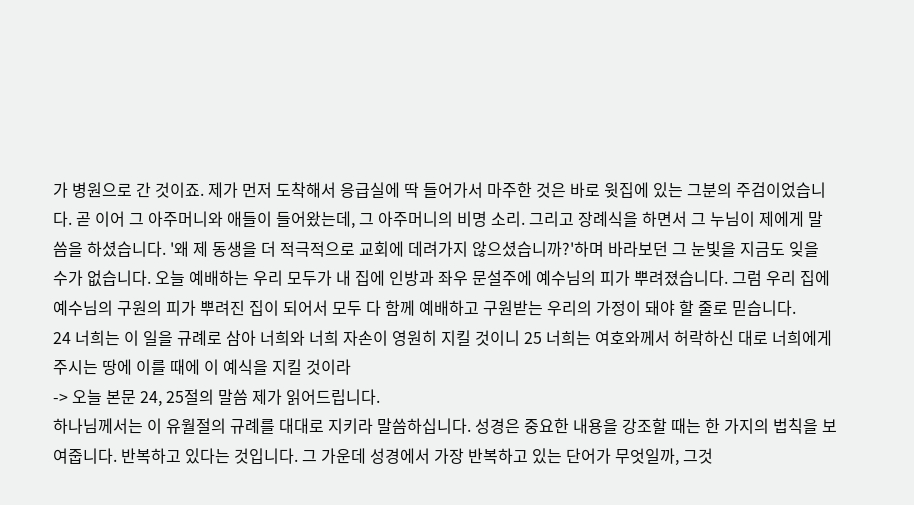가 병원으로 간 것이죠. 제가 먼저 도착해서 응급실에 딱 들어가서 마주한 것은 바로 윗집에 있는 그분의 주검이었습니다. 곧 이어 그 아주머니와 애들이 들어왔는데, 그 아주머니의 비명 소리. 그리고 장례식을 하면서 그 누님이 제에게 말씀을 하셨습니다. '왜 제 동생을 더 적극적으로 교회에 데려가지 않으셨습니까?'하며 바라보던 그 눈빛을 지금도 잊을 수가 없습니다. 오늘 예배하는 우리 모두가 내 집에 인방과 좌우 문설주에 예수님의 피가 뿌려졌습니다. 그럼 우리 집에 예수님의 구원의 피가 뿌려진 집이 되어서 모두 다 함께 예배하고 구원받는 우리의 가정이 돼야 할 줄로 믿습니다.
24 너희는 이 일을 규례로 삼아 너희와 너희 자손이 영원히 지킬 것이니 25 너희는 여호와께서 허락하신 대로 너희에게 주시는 땅에 이를 때에 이 예식을 지킬 것이라
-> 오늘 본문 24, 25절의 말씀 제가 읽어드립니다.
하나님께서는 이 유월절의 규례를 대대로 지키라 말씀하십니다. 성경은 중요한 내용을 강조할 때는 한 가지의 법칙을 보여줍니다. 반복하고 있다는 것입니다. 그 가운데 성경에서 가장 반복하고 있는 단어가 무엇일까, 그것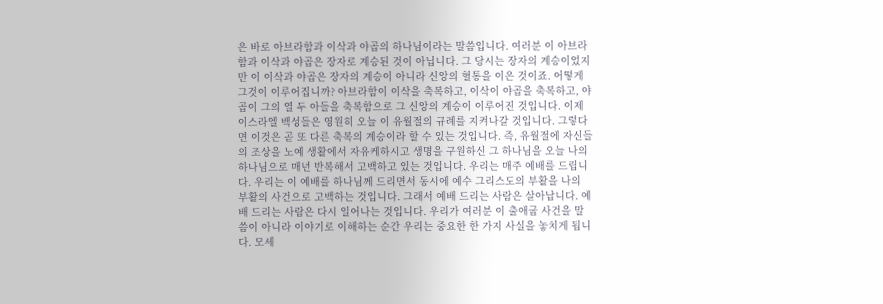은 바로 아브라함과 이삭과 야곱의 하나님이라는 말씀입니다. 여러분 이 아브라함과 이삭과 야곱은 장자로 계승된 것이 아닙니다. 그 당시는 장자의 계승이었지만 이 이삭과 야곱은 장자의 계승이 아니라 신앙의 혈통을 이은 것이죠. 어떻게 그것이 이루어집니까? 아브라함이 이삭을 축복하고, 이삭이 야곱을 축복하고, 야곱이 그의 열 두 아들을 축복함으로 그 신앙의 계승이 이루어진 것입니다. 이제 이스라엘 백성들은 영원히 오늘 이 유월절의 규례를 지켜나갈 것입니다. 그렇다면 이것은 곧 또 다른 축복의 계승이라 할 수 있는 것입니다. 즉, 유월절에 자신들의 조상을 노예 생활에서 자유케하시고 생명을 구원하신 그 하나님을 오늘 나의 하나님으로 매년 반복해서 고백하고 있는 것입니다. 우리는 매주 예배를 드립니다. 우리는 이 예배를 하나님께 드리면서 동시에 예수 그리스도의 부활을 나의 부활의 사건으로 고백하는 것입니다. 그래서 예배 드리는 사람은 살아납니다. 예배 드리는 사람은 다시 일어나는 것입니다. 우리가 여러분 이 출애굽 사건을 말씀이 아니라 이야기로 이해하는 순간 우리는 중요한 한 가지 사실을 놓치게 됩니다. 모세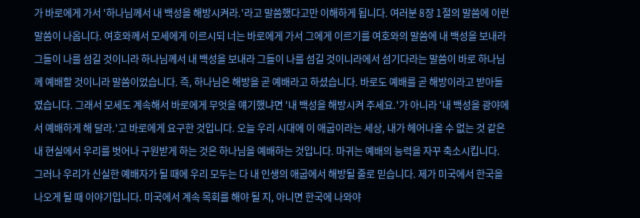가 바로에게 가서 '하나님께서 내 백성을 해방시켜라.'라고 말씀했다고만 이해하게 됩니다. 여러분 8장 1절의 말씀에 이런 말씀이 나옵니다. 여호와께서 모세에게 이르시되 너는 바로에게 가서 그에게 이르기를 여호와의 말씀에 내 백성을 보내라 그들이 나를 섬길 것이니라 하나님께서 내 백성을 보내라 그들이 나를 섬길 것이니라에서 섬기다라는 말씀이 바로 하나님께 예배할 것이니라 말씀이었습니다. 즉, 하나님은 해방을 곧 예배라고 하셨습니다. 바로도 예배를 곧 해방이라고 받아들였습니다. 그래서 모세도 계속해서 바로에게 무엇을 얘기했냐면 '내 백성을 해방시켜 주세요.'가 아니라 '내 백성을 광야에서 예배하게 해 달라.'고 바로에게 요구한 것입니다. 오늘 우리 시대에 이 애굽이라는 세상, 내가 헤어나올 수 없는 것 같은 내 현실에서 우리를 벗어나 구원받게 하는 것은 하나님을 예배하는 것입니다. 마귀는 예배의 능력을 자꾸 축소시킵니다. 그러나 우리가 신실한 예배자가 될 때에 우리 모두는 다 내 인생의 애굽에서 해방될 줄로 믿습니다. 제가 미국에서 한국을 나오게 될 때 이야기입니다. 미국에서 계속 목회를 해야 될 지, 아니면 한국에 나와야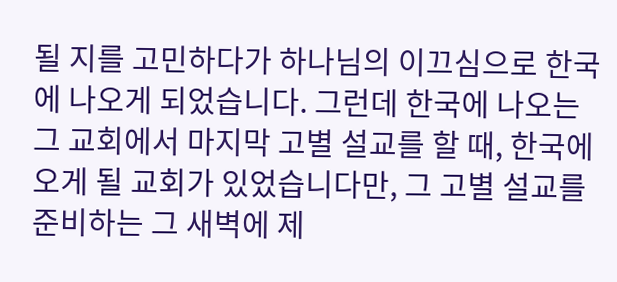될 지를 고민하다가 하나님의 이끄심으로 한국에 나오게 되었습니다. 그런데 한국에 나오는 그 교회에서 마지막 고별 설교를 할 때, 한국에 오게 될 교회가 있었습니다만, 그 고별 설교를 준비하는 그 새벽에 제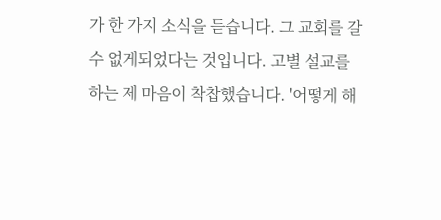가 한 가지 소식을 듣습니다. 그 교회를 갈 수 없게되었다는 것입니다. 고별 설교를 하는 제 마음이 착찹했습니다. '어떻게 해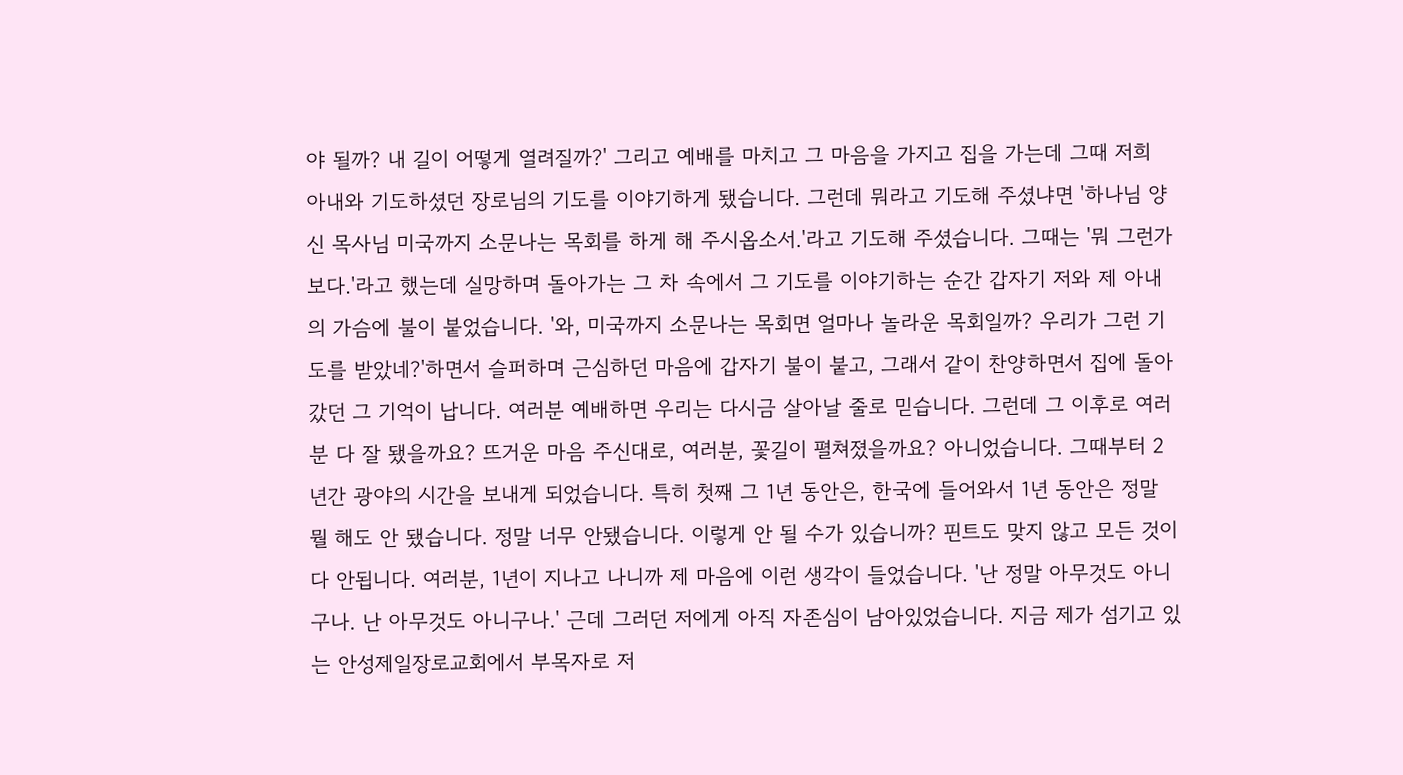야 될까? 내 길이 어떻게 열려질까?' 그리고 예배를 마치고 그 마음을 가지고 집을 가는데 그때 저희 아내와 기도하셨던 장로님의 기도를 이야기하게 됐습니다. 그런데 뭐라고 기도해 주셨냐면 '하나님 양신 목사님 미국까지 소문나는 목회를 하게 해 주시옵소서.'라고 기도해 주셨습니다. 그때는 '뭐 그런가보다.'라고 했는데 실망하며 돌아가는 그 차 속에서 그 기도를 이야기하는 순간 갑자기 저와 제 아내의 가슴에 불이 붙었습니다. '와, 미국까지 소문나는 목회면 얼마나 놀라운 목회일까? 우리가 그런 기도를 받았네?'하면서 슬퍼하며 근심하던 마음에 갑자기 불이 붙고, 그래서 같이 찬양하면서 집에 돌아갔던 그 기억이 납니다. 여러분 예배하면 우리는 다시금 살아날 줄로 믿습니다. 그런데 그 이후로 여러분 다 잘 됐을까요? 뜨거운 마음 주신대로, 여러분, 꽃길이 펼쳐졌을까요? 아니었습니다. 그때부터 2년간 광야의 시간을 보내게 되었습니다. 특히 첫째 그 1년 동안은, 한국에 들어와서 1년 동안은 정말 뭘 해도 안 됐습니다. 정말 너무 안됐습니다. 이렇게 안 될 수가 있습니까? 핀트도 맞지 않고 모든 것이 다 안됩니다. 여러분, 1년이 지나고 나니까 제 마음에 이런 생각이 들었습니다. '난 정말 아무것도 아니구나. 난 아무것도 아니구나.' 근데 그러던 저에게 아직 자존심이 남아있었습니다. 지금 제가 섬기고 있는 안성제일장로교회에서 부목자로 저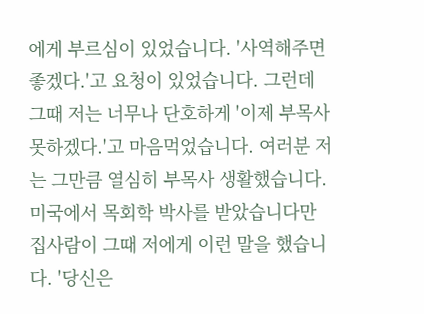에게 부르심이 있었습니다. '사역해주면 좋겠다.'고 요청이 있었습니다. 그런데 그때 저는 너무나 단호하게 '이제 부목사 못하겠다.'고 마음먹었습니다. 여러분 저는 그만큼 열심히 부목사 생활했습니다. 미국에서 목회학 박사를 받았습니다만 집사람이 그때 저에게 이런 말을 했습니다. '당신은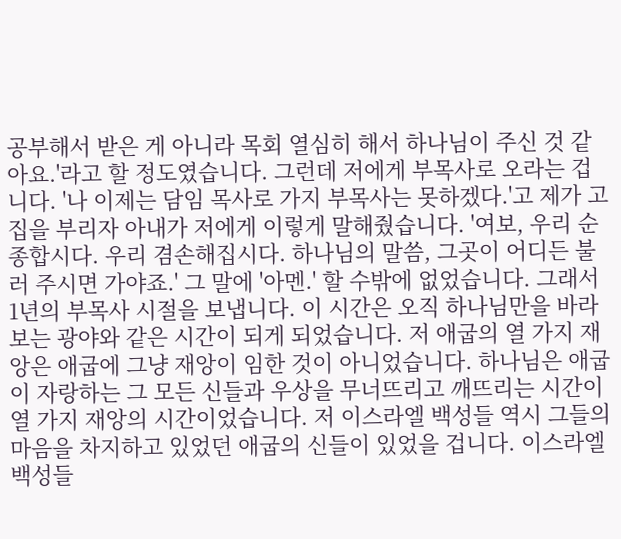공부해서 받은 게 아니라 목회 열심히 해서 하나님이 주신 것 같아요.'라고 할 정도였습니다. 그런데 저에게 부목사로 오라는 겁니다. '나 이제는 담임 목사로 가지 부목사는 못하겠다.'고 제가 고집을 부리자 아내가 저에게 이렇게 말해줬습니다. '여보, 우리 순종합시다. 우리 겸손해집시다. 하나님의 말씀, 그곳이 어디든 불러 주시면 가야죠.' 그 말에 '아멘.' 할 수밖에 없었습니다. 그래서 1년의 부목사 시절을 보냅니다. 이 시간은 오직 하나님만을 바라보는 광야와 같은 시간이 되게 되었습니다. 저 애굽의 열 가지 재앙은 애굽에 그냥 재앙이 임한 것이 아니었습니다. 하나님은 애굽이 자랑하는 그 모든 신들과 우상을 무너뜨리고 깨뜨리는 시간이 열 가지 재앙의 시간이었습니다. 저 이스라엘 백성들 역시 그들의 마음을 차지하고 있었던 애굽의 신들이 있었을 겁니다. 이스라엘 백성들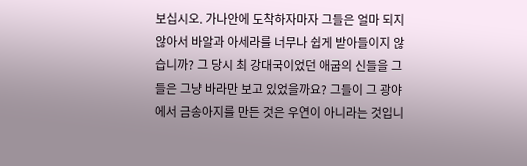보십시오. 가나안에 도착하자마자 그들은 얼마 되지 않아서 바알과 아세라를 너무나 쉽게 받아들이지 않습니까? 그 당시 최 강대국이었던 애굽의 신들을 그들은 그냥 바라만 보고 있었을까요? 그들이 그 광야에서 금송아지를 만든 것은 우연이 아니라는 것입니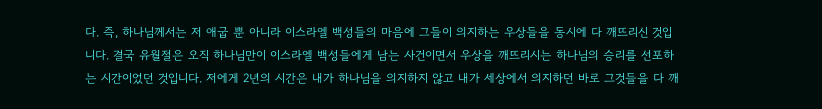다. 즉, 하나님께서는 저 애굽 뿐 아니라 이스라엘 백성들의 마음에 그들이 의지하는 우상들을 동시에 다 깨뜨리신 것입니다. 결국 유월절은 오직 하나님만이 이스라엘 백성들에게 남는 사건이면서 우상을 깨뜨리시는 하나님의 승리를 선포하는 시간이었던 것입니다. 저에게 2년의 시간은 내가 하나님을 의지하지 않고 내가 세상에서 의지하던 바로 그것들을 다 깨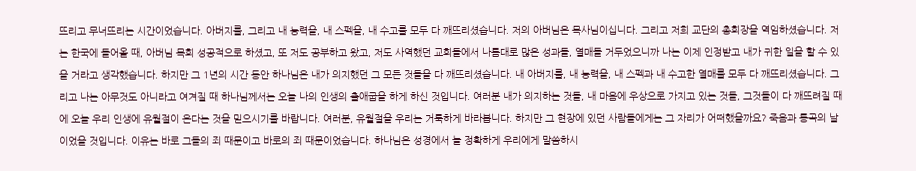뜨리고 무너뜨리는 시간이었습니다. 아버지를, 그리고 내 능력을, 내 스펙을, 내 수고를 모두 다 깨뜨리셨습니다. 저의 아버님은 목사님이십니다. 그리고 저희 교단의 총회장을 역임하셨습니다. 저는 한국에 들어올 때, 아버님 목회 성공적으로 하셨고, 또 저도 공부하고 왔고, 저도 사역했던 교회들에서 나름대로 많은 성과들, 열매들 거두었으니까 나는 이제 인정받고 내가 귀한 일을 할 수 있을 거라고 생각했습니다. 하지만 그 1년의 시간 동안 하나님은 내가 의지했던 그 모든 것들을 다 깨뜨리셨습니다. 내 아버지를, 내 능력을, 내 스펙과 내 수고한 열매를 모두 다 깨뜨리셨습니다. 그리고 나는 아무것도 아니라고 여겨질 때 하나님께서는 오늘 나의 인생의 출애굽을 하게 하신 것입니다. 여러분 내가 의지하는 것들, 내 마음에 우상으로 가지고 있는 것들, 그것들이 다 깨뜨려질 때에 오늘 우리 인생에 유월절이 온다는 것을 믿으시기를 바랍니다. 여러분, 유월절을 우리는 거룩하게 바라봅니다. 하지만 그 현장에 있던 사람들에게는 그 자리가 어떠했을까요? 죽음과 통곡의 날이었을 것입니다. 이유는 바로 그들의 죄 때문이고 바로의 죄 때문이었습니다. 하나님은 성경에서 늘 정확하게 우리에게 말씀하시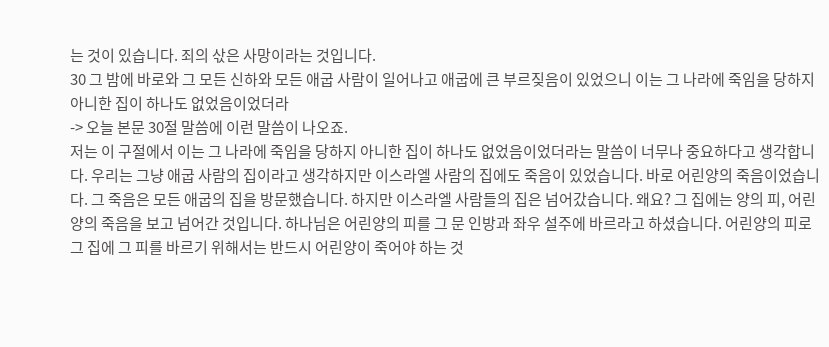는 것이 있습니다. 죄의 삯은 사망이라는 것입니다.
30 그 밤에 바로와 그 모든 신하와 모든 애굽 사람이 일어나고 애굽에 큰 부르짖음이 있었으니 이는 그 나라에 죽임을 당하지 아니한 집이 하나도 없었음이었더라
-> 오늘 본문 30절 말씀에 이런 말씀이 나오죠.
저는 이 구절에서 이는 그 나라에 죽임을 당하지 아니한 집이 하나도 없었음이었더라는 말씀이 너무나 중요하다고 생각합니다. 우리는 그냥 애굽 사람의 집이라고 생각하지만 이스라엘 사람의 집에도 죽음이 있었습니다. 바로 어린양의 죽음이었습니다. 그 죽음은 모든 애굽의 집을 방문했습니다. 하지만 이스라엘 사람들의 집은 넘어갔습니다. 왜요? 그 집에는 양의 피, 어린양의 죽음을 보고 넘어간 것입니다. 하나님은 어린양의 피를 그 문 인방과 좌우 설주에 바르라고 하셨습니다. 어린양의 피로 그 집에 그 피를 바르기 위해서는 반드시 어린양이 죽어야 하는 것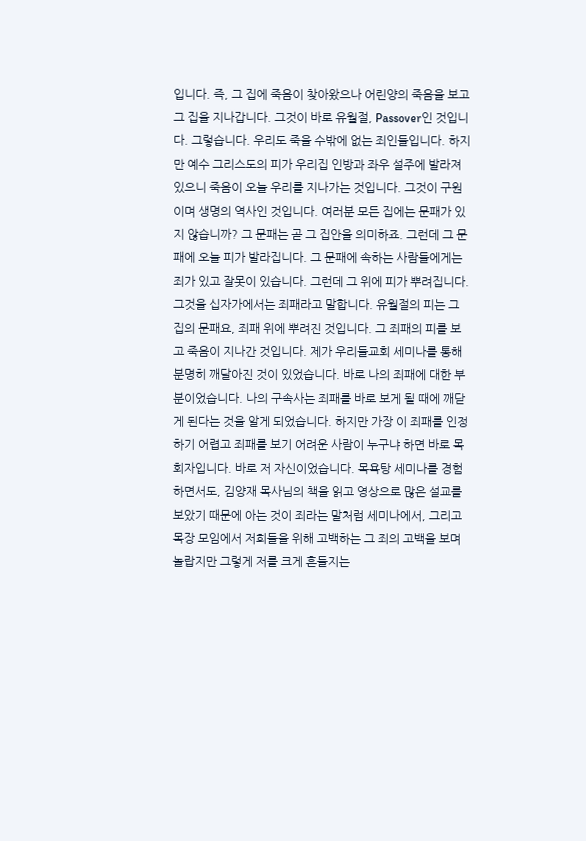입니다. 즉, 그 집에 죽음이 찾아왔으나 어린양의 죽음을 보고 그 집을 지나갑니다. 그것이 바로 유월절, Passover인 것입니다. 그렇습니다. 우리도 죽을 수밖에 없는 죄인들입니다. 하지만 예수 그리스도의 피가 우리집 인방과 좌우 설주에 발라져 있으니 죽음이 오늘 우리를 지나가는 것입니다. 그것이 구원이며 생명의 역사인 것입니다. 여러분 모든 집에는 문패가 있지 않습니까? 그 문패는 곧 그 집안을 의미하죠. 그런데 그 문패에 오늘 피가 발라집니다. 그 문패에 속하는 사람들에게는 죄가 있고 잘못이 있습니다. 그런데 그 위에 피가 뿌려집니다. 그것을 십자가에서는 죄패라고 말합니다. 유월절의 피는 그 집의 문패요, 죄패 위에 뿌려진 것입니다. 그 죄패의 피를 보고 죽음이 지나간 것입니다. 제가 우리들교회 세미나를 통해 분명히 깨달아진 것이 있었습니다. 바로 나의 죄패에 대한 부분이었습니다. 나의 구속사는 죄패를 바로 보게 될 때에 깨닫게 된다는 것을 알게 되었습니다. 하지만 가장 이 죄패를 인정하기 어렵고 죄패를 보기 어려운 사람이 누구냐 하면 바로 목회자입니다. 바로 저 자신이었습니다. 목욕탕 세미나를 경험하면서도, 김양재 목사님의 책을 읽고 영상으로 많은 설교를 보았기 때문에 아는 것이 죄라는 말처럼 세미나에서, 그리고 목장 모임에서 저희들을 위해 고백하는 그 죄의 고백을 보며 놀랍지만 그렇게 저를 크게 흔들지는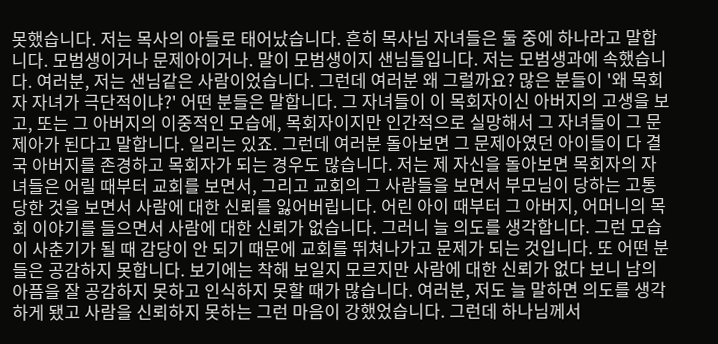못했습니다. 저는 목사의 아들로 태어났습니다. 흔히 목사님 자녀들은 둘 중에 하나라고 말합니다. 모범생이거나 문제아이거나. 말이 모범생이지 샌님들입니다. 저는 모범생과에 속했습니다. 여러분, 저는 샌님같은 사람이었습니다. 그런데 여러분 왜 그럴까요? 많은 분들이 '왜 목회자 자녀가 극단적이냐?' 어떤 분들은 말합니다. 그 자녀들이 이 목회자이신 아버지의 고생을 보고, 또는 그 아버지의 이중적인 모습에, 목회자이지만 인간적으로 실망해서 그 자녀들이 그 문제아가 된다고 말합니다. 일리는 있죠. 그런데 여러분 돌아보면 그 문제아였던 아이들이 다 결국 아버지를 존경하고 목회자가 되는 경우도 많습니다. 저는 제 자신을 돌아보면 목회자의 자녀들은 어릴 때부터 교회를 보면서, 그리고 교회의 그 사람들을 보면서 부모님이 당하는 고통 당한 것을 보면서 사람에 대한 신뢰를 잃어버립니다. 어린 아이 때부터 그 아버지, 어머니의 목회 이야기를 들으면서 사람에 대한 신뢰가 없습니다. 그러니 늘 의도를 생각합니다. 그런 모습이 사춘기가 될 때 감당이 안 되기 때문에 교회를 뛰쳐나가고 문제가 되는 것입니다. 또 어떤 분들은 공감하지 못합니다. 보기에는 착해 보일지 모르지만 사람에 대한 신뢰가 없다 보니 남의 아픔을 잘 공감하지 못하고 인식하지 못할 때가 많습니다. 여러분, 저도 늘 말하면 의도를 생각하게 됐고 사람을 신뢰하지 못하는 그런 마음이 강했었습니다. 그런데 하나님께서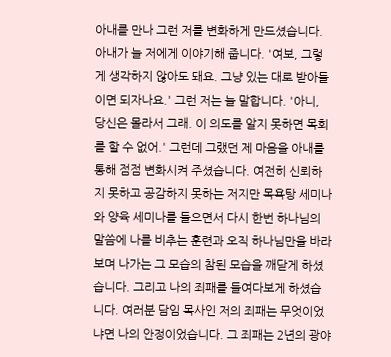아내를 만나 그런 저를 변화하게 만드셨습니다. 아내가 늘 저에게 이야기해 줍니다. '여보, 그렇게 생각하지 않아도 돼요. 그냥 있는 대로 받아들이면 되자나요.' 그런 저는 늘 말합니다. '아니, 당신은 몰라서 그래. 이 의도를 알지 못하면 목회를 할 수 없어.' 그런데 그랬던 제 마음을 아내를 통해 점점 변화시켜 주셨습니다. 여전히 신뢰하지 못하고 공감하지 못하는 저지만 목욕탕 세미나와 양육 세미나를 들으면서 다시 한번 하나님의 말씀에 나를 비추는 훈련과 오직 하나님만을 바라보며 나가는 그 모습의 참된 모습을 깨닫게 하셨습니다. 그리고 나의 죄패를 들여다보게 하셨습니다. 여러분 담임 목사인 저의 죄패는 무엇이었냐면 나의 안정이었습니다. 그 죄패는 2년의 광야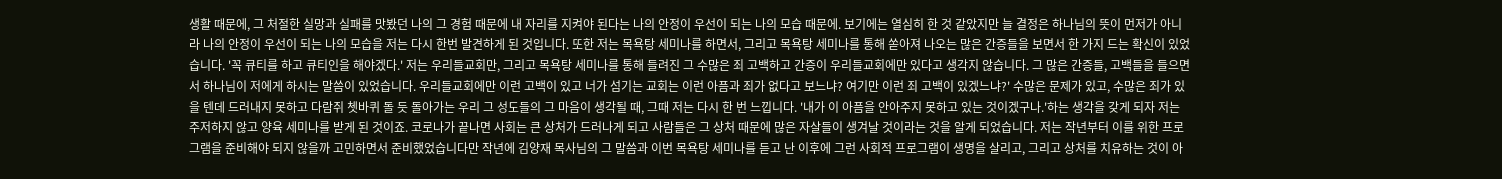생활 때문에, 그 처절한 실망과 실패를 맛봤던 나의 그 경험 때문에 내 자리를 지켜야 된다는 나의 안정이 우선이 되는 나의 모습 때문에. 보기에는 열심히 한 것 같았지만 늘 결정은 하나님의 뜻이 먼저가 아니라 나의 안정이 우선이 되는 나의 모습을 저는 다시 한번 발견하게 된 것입니다. 또한 저는 목욕탕 세미나를 하면서, 그리고 목욕탕 세미나를 통해 쏟아져 나오는 많은 간증들을 보면서 한 가지 드는 확신이 있었습니다. '꼭 큐티를 하고 큐티인을 해야겠다.' 저는 우리들교회만, 그리고 목욕탕 세미나를 통해 들려진 그 수많은 죄 고백하고 간증이 우리들교회에만 있다고 생각지 않습니다. 그 많은 간증들, 고백들을 들으면서 하나님이 저에게 하시는 말씀이 있었습니다. 우리들교회에만 이런 고백이 있고 너가 섬기는 교회는 이런 아픔과 죄가 없다고 보느냐? 여기만 이런 죄 고백이 있겠느냐?' 수많은 문제가 있고, 수많은 죄가 있을 텐데 드러내지 못하고 다람쥐 쳇바퀴 돌 듯 돌아가는 우리 그 성도들의 그 마음이 생각될 때, 그때 저는 다시 한 번 느낍니다. '내가 이 아픔을 안아주지 못하고 있는 것이겠구나.'하는 생각을 갖게 되자 저는 주저하지 않고 양육 세미나를 받게 된 것이죠. 코로나가 끝나면 사회는 큰 상처가 드러나게 되고 사람들은 그 상처 때문에 많은 자살들이 생겨날 것이라는 것을 알게 되었습니다. 저는 작년부터 이를 위한 프로그램을 준비해야 되지 않을까 고민하면서 준비했었습니다만 작년에 김양재 목사님의 그 말씀과 이번 목욕탕 세미나를 듣고 난 이후에 그런 사회적 프로그램이 생명을 살리고, 그리고 상처를 치유하는 것이 아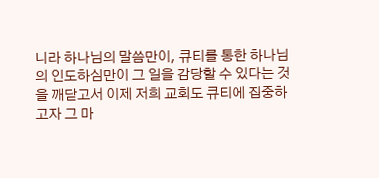니라 하나님의 말씀만이, 큐티를 통한 하나님의 인도하심만이 그 일을 감당할 수 있다는 것을 깨닫고서 이제 저희 교회도 큐티에 집중하고자 그 마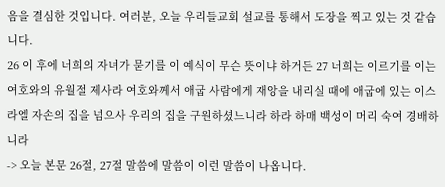음을 결심한 것입니다. 여러분, 오늘 우리들교회 설교를 통해서 도장을 찍고 있는 것 같습니다.
26 이 후에 너희의 자녀가 묻기를 이 예식이 무슨 뜻이냐 하거든 27 너희는 이르기를 이는 여호와의 유월절 제사라 여호와께서 애굽 사람에게 재앙을 내리실 때에 애굽에 있는 이스라엘 자손의 집을 넘으사 우리의 집을 구원하셨느니라 하라 하매 백성이 머리 숙여 경배하니라
-> 오늘 본문 26절, 27절 말씀에 말씀이 이런 말씀이 나옵니다.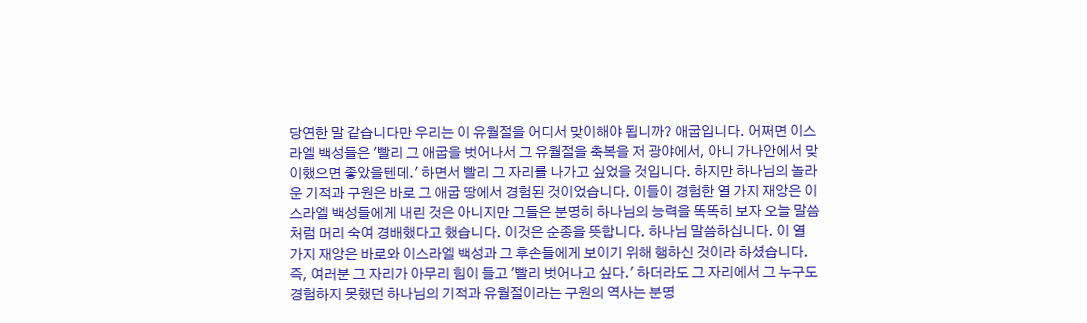당연한 말 같습니다만 우리는 이 유월절을 어디서 맞이해야 됩니까? 애굽입니다. 어쩌면 이스라엘 백성들은 '빨리 그 애굽을 벗어나서 그 유월절을 축복을 저 광야에서, 아니 가나안에서 맞이했으면 좋았을텐데.' 하면서 빨리 그 자리를 나가고 싶었을 것입니다. 하지만 하나님의 놀라운 기적과 구원은 바로 그 애굽 땅에서 경험된 것이었습니다. 이들이 경험한 열 가지 재앙은 이스라엘 백성들에게 내린 것은 아니지만 그들은 분명히 하나님의 능력을 똑똑히 보자 오늘 말씀처럼 머리 숙여 경배했다고 했습니다. 이것은 순종을 뜻합니다. 하나님 말씀하십니다. 이 열 가지 재앙은 바로와 이스라엘 백성과 그 후손들에게 보이기 위해 행하신 것이라 하셨습니다. 즉, 여러분 그 자리가 아무리 힘이 들고 '빨리 벗어나고 싶다.' 하더라도 그 자리에서 그 누구도 경험하지 못했던 하나님의 기적과 유월절이라는 구원의 역사는 분명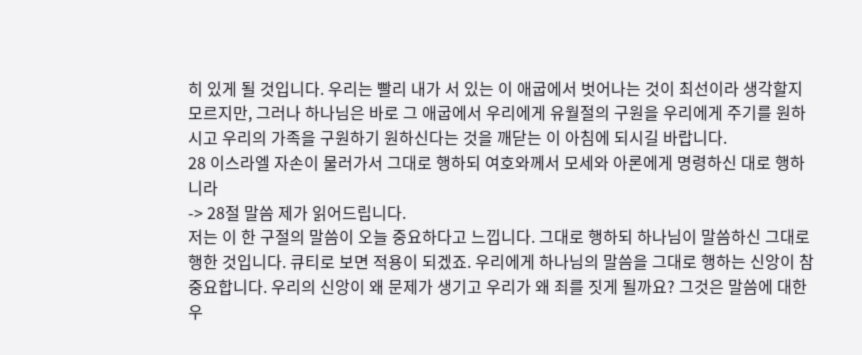히 있게 될 것입니다. 우리는 빨리 내가 서 있는 이 애굽에서 벗어나는 것이 최선이라 생각할지 모르지만, 그러나 하나님은 바로 그 애굽에서 우리에게 유월절의 구원을 우리에게 주기를 원하시고 우리의 가족을 구원하기 원하신다는 것을 깨닫는 이 아침에 되시길 바랍니다.
28 이스라엘 자손이 물러가서 그대로 행하되 여호와께서 모세와 아론에게 명령하신 대로 행하니라
-> 28절 말씀 제가 읽어드립니다.
저는 이 한 구절의 말씀이 오늘 중요하다고 느낍니다. 그대로 행하되 하나님이 말씀하신 그대로 행한 것입니다. 큐티로 보면 적용이 되겠죠. 우리에게 하나님의 말씀을 그대로 행하는 신앙이 참 중요합니다. 우리의 신앙이 왜 문제가 생기고 우리가 왜 죄를 짓게 될까요? 그것은 말씀에 대한 우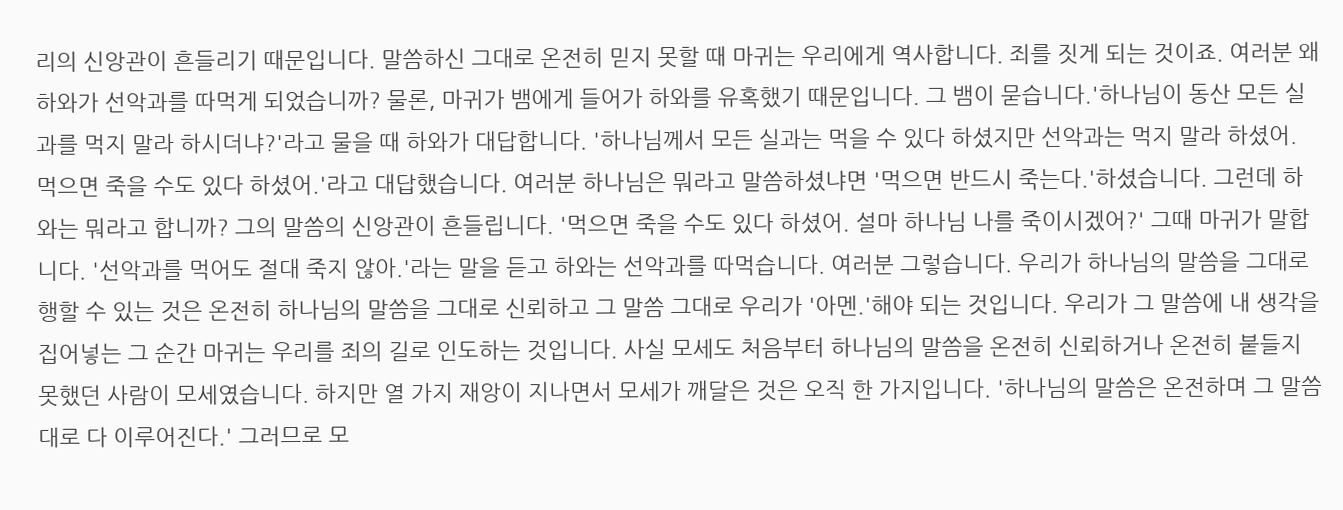리의 신앙관이 흔들리기 때문입니다. 말씀하신 그대로 온전히 믿지 못할 때 마귀는 우리에게 역사합니다. 죄를 짓게 되는 것이죠. 여러분 왜 하와가 선악과를 따먹게 되었습니까? 물론, 마귀가 뱀에게 들어가 하와를 유혹했기 때문입니다. 그 뱀이 묻습니다.'하나님이 동산 모든 실과를 먹지 말라 하시더냐?'라고 물을 때 하와가 대답합니다. '하나님께서 모든 실과는 먹을 수 있다 하셨지만 선악과는 먹지 말라 하셨어. 먹으면 죽을 수도 있다 하셨어.'라고 대답했습니다. 여러분 하나님은 뭐라고 말씀하셨냐면 '먹으면 반드시 죽는다.'하셨습니다. 그런데 하와는 뭐라고 합니까? 그의 말씀의 신앙관이 흔들립니다. '먹으면 죽을 수도 있다 하셨어. 설마 하나님 나를 죽이시겠어?' 그때 마귀가 말합니다. '선악과를 먹어도 절대 죽지 않아.'라는 말을 듣고 하와는 선악과를 따먹습니다. 여러분 그렇습니다. 우리가 하나님의 말씀을 그대로 행할 수 있는 것은 온전히 하나님의 말씀을 그대로 신뢰하고 그 말씀 그대로 우리가 '아멘.'해야 되는 것입니다. 우리가 그 말씀에 내 생각을 집어넣는 그 순간 마귀는 우리를 죄의 길로 인도하는 것입니다. 사실 모세도 처음부터 하나님의 말씀을 온전히 신뢰하거나 온전히 붙들지 못했던 사람이 모세였습니다. 하지만 열 가지 재앙이 지나면서 모세가 깨달은 것은 오직 한 가지입니다. '하나님의 말씀은 온전하며 그 말씀대로 다 이루어진다.' 그러므로 모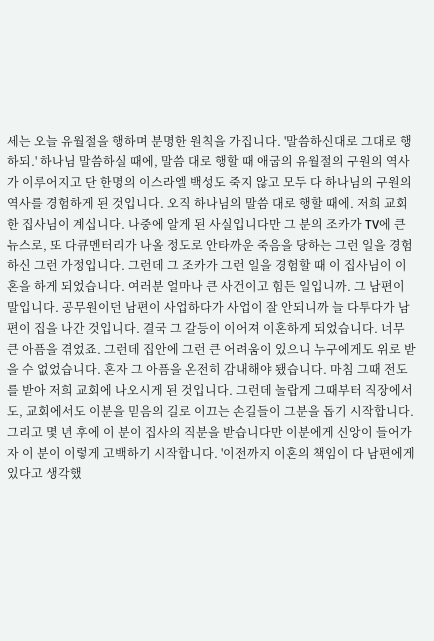세는 오늘 유월절을 행하며 분명한 원칙을 가집니다. '말씀하신대로 그대로 행하되.' 하나님 말씀하실 때에, 말씀 대로 행할 때 애굽의 유월절의 구원의 역사가 이루어지고 단 한명의 이스라엘 백성도 죽지 않고 모두 다 하나님의 구원의 역사를 경험하게 된 것입니다. 오직 하나님의 말씀 대로 행할 때에. 저희 교회 한 집사님이 계십니다. 나중에 알게 된 사실입니다만 그 분의 조카가 TV에 큰 뉴스로, 또 다큐멘터리가 나올 정도로 안타까운 죽음을 당하는 그런 일을 경험하신 그런 가정입니다. 그런데 그 조카가 그런 일을 경험할 때 이 집사님이 이혼을 하게 되었습니다. 여러분 얼마나 큰 사건이고 힘든 일입니까. 그 남편이 말입니다. 공무원이던 남편이 사업하다가 사업이 잘 안되니까 늘 다투다가 남편이 집을 나간 것입니다. 결국 그 갈등이 이어져 이혼하게 되었습니다. 너무 큰 아픔을 겪었죠. 그런데 집안에 그런 큰 어려움이 있으니 누구에게도 위로 받을 수 없었습니다. 혼자 그 아픔을 온전히 감내해야 됐습니다. 마침 그때 전도를 받아 저희 교회에 나오시게 된 것입니다. 그런데 놀랍게 그때부터 직장에서도, 교회에서도 이분을 믿음의 길로 이끄는 손길들이 그분을 돕기 시작합니다. 그리고 몇 년 후에 이 분이 집사의 직분을 받습니다만 이분에게 신앙이 들어가자 이 분이 이렇게 고백하기 시작합니다. '이전까지 이혼의 책임이 다 남편에게 있다고 생각했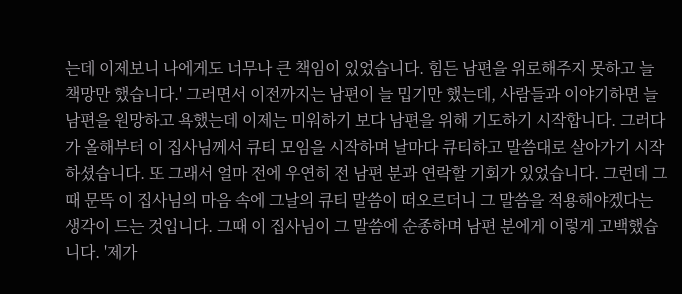는데 이제보니 나에게도 너무나 큰 책임이 있었습니다. 힘든 남편을 위로해주지 못하고 늘 책망만 했습니다.' 그러면서 이전까지는 남편이 늘 밉기만 했는데, 사람들과 이야기하면 늘 남편을 원망하고 욕했는데 이제는 미워하기 보다 남편을 위해 기도하기 시작합니다. 그러다가 올해부터 이 집사님께서 큐티 모임을 시작하며 날마다 큐티하고 말씀대로 살아가기 시작하셨습니다. 또 그래서 얼마 전에 우연히 전 남편 분과 연락할 기회가 있었습니다. 그런데 그때 문뜩 이 집사님의 마음 속에 그날의 큐티 말씀이 떠오르더니 그 말씀을 적용해야겠다는 생각이 드는 것입니다. 그때 이 집사님이 그 말씀에 순종하며 남편 분에게 이렇게 고백했습니다. '제가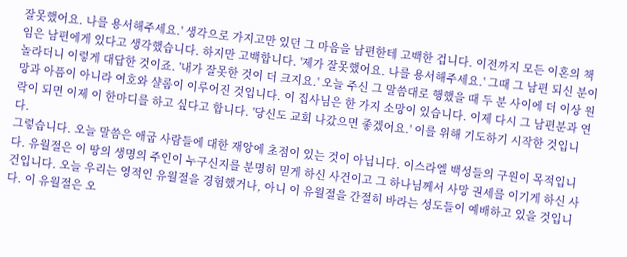잘못했어요. 나를 용서해주세요.' 생각으로 가지고만 있던 그 마음을 남편한테 고백한 겁니다. 이전까지 모든 이혼의 책임은 남편에게 있다고 생각했습니다. 하지만 고백합니다. '제가 잘못했어요. 나를 용서해주세요.' 그때 그 남편 되신 분이 놀라더니 이렇게 대답한 것이죠. '내가 잘못한 것이 더 크지요.' 오늘 주신 그 말씀대로 행했을 때 두 분 사이에 더 이상 원망과 아픔이 아니라 여호와 샬롬이 이루어진 것입니다. 이 집사님은 한 가지 소망이 있습니다. 이제 다시 그 남편분과 연락이 되면 이제 이 한마디를 하고 싶다고 합니다. '당신도 교회 나갔으면 좋겠어요.' 이를 위해 기도하기 시작한 것입니다.
그렇습니다. 오늘 말씀은 애굽 사람들에 대한 재앙에 초점이 있는 것이 아닙니다. 이스라엘 백성들의 구원이 목적입니다. 유월절은 이 땅의 생명의 주인이 누구신지를 분명히 믿게 하신 사건이고 그 하나님께서 사망 권세를 이기게 하신 사건입니다. 오늘 우리는 영적인 유월절을 경험했거나, 아니 이 유월절을 간절히 바라는 성도들이 예배하고 있을 것입니다. 이 유월절은 오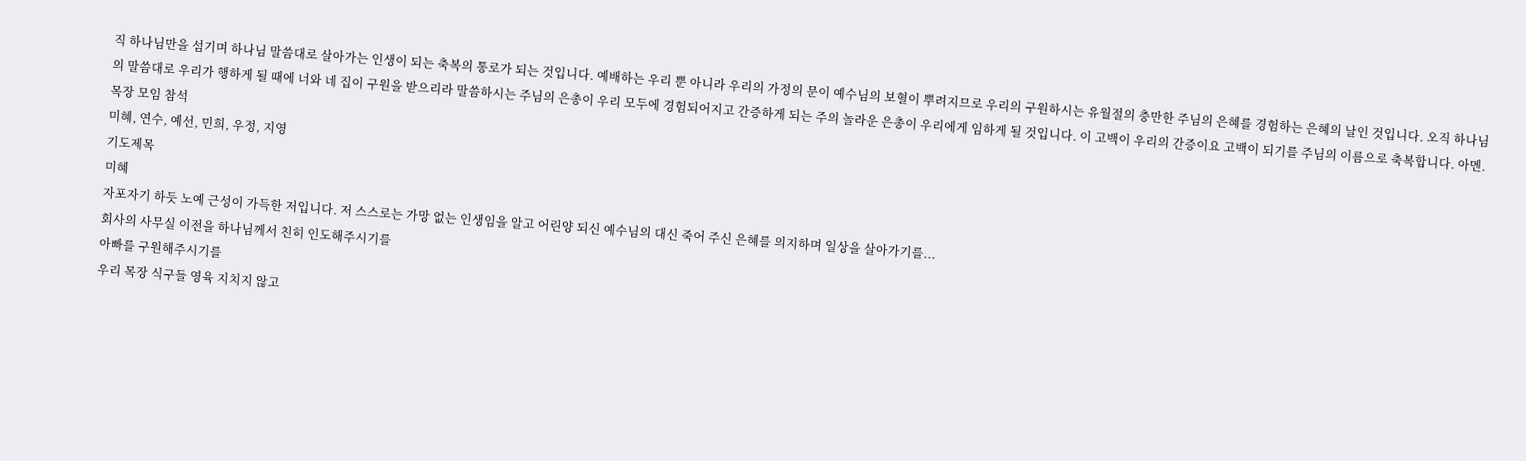직 하나님만을 섬기며 하나님 말씀대로 살아가는 인생이 되는 축복의 통로가 되는 것입니다. 예배하는 우리 뿐 아니라 우리의 가정의 문이 예수님의 보혈이 뿌려지므로 우리의 구원하시는 유월절의 충만한 주님의 은혜를 경험하는 은혜의 날인 것입니다. 오직 하나님의 말씀대로 우리가 행하게 될 때에 너와 네 집이 구원을 받으리라 말씀하시는 주님의 은총이 우리 모두에 경험되어지고 간증하게 되는 주의 놀라운 은총이 우리에게 임하게 될 것입니다. 이 고백이 우리의 간증이요 고백이 되기를 주님의 이름으로 축복합니다. 아멘.
목장 모임 참석
미혜, 연수, 예선, 민희, 우정, 지영
기도제목
미혜
자포자기 하듯 노예 근성이 가득한 저입니다. 저 스스로는 가망 없는 인생임을 알고 어린양 되신 예수님의 대신 죽어 주신 은혜를 의지하며 일상을 살아가기를...
회사의 사무실 이전을 하나님께서 친히 인도해주시기를
아빠를 구원해주시기를
우리 목장 식구들 영육 지치지 않고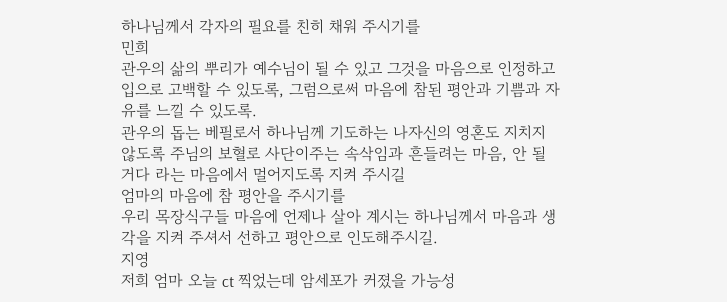하나님께서 각자의 필요를 친히 채워 주시기를
민희
관우의 삶의 뿌리가 예수님이 될 수 있고 그것을 마음으로 인정하고 입으로 고백할 수 있도록, 그럼으로써 마음에 참된 평안과 기쁨과 자유를 느낄 수 있도록.
관우의 돕는 베필로서 하나님께 기도하는 나자신의 영혼도 지치지 않도록 주님의 보혈로 사단이주는 속삭임과 흔들려는 마음, 안 될 거다 라는 마음에서 멀어지도록 지켜 주시길
엄마의 마음에 참 평안을 주시기를
우리 목장식구들 마음에 언제나 살아 계시는 하나님께서 마음과 생각을 지켜 주셔서 선하고 평안으로 인도해주시길.
지영
저희 엄마 오늘 ct 찍었는데 암세포가 커졌을 가능성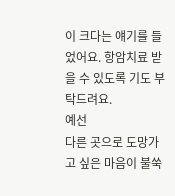이 크다는 얘기를 들었어요. 항암치료 받을 수 있도록 기도 부탁드려요.
예선
다른 곳으로 도망가고 싶은 마음이 불쑥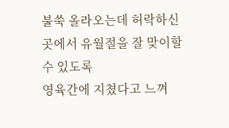불쑥 올라오는데 허락하신 곳에서 유월절을 잘 맞이할 수 있도록
영육간에 지쳤다고 느껴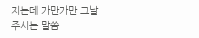지는데 가만가만 그날 주시는 말씀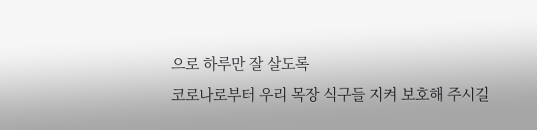으로 하루만 잘 살도록
코로나로부터 우리 목장 식구들 지켜 보호해 주시길